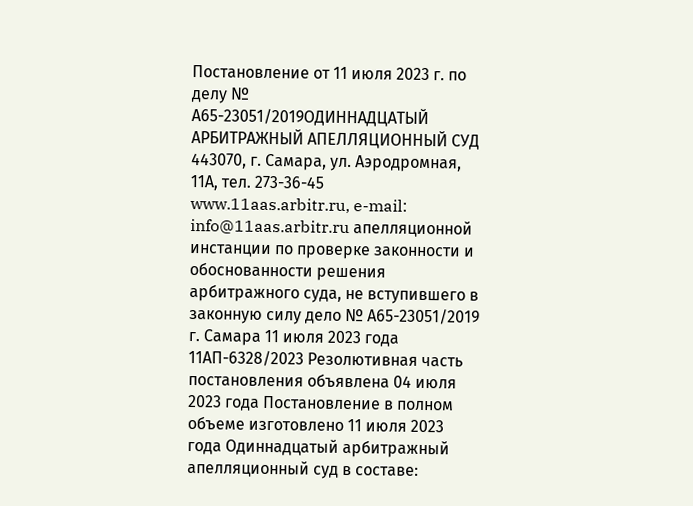Постановление от 11 июля 2023 г. по делу № А65-23051/2019ОДИННАДЦАТЫЙ АРБИТРАЖНЫЙ АПЕЛЛЯЦИОННЫЙ СУД 443070, г. Самара, ул. Аэродромная, 11А, тел. 273-36-45 www.11aas.arbitr.ru, e-mail: info@11aas.arbitr.ru апелляционной инстанции по проверке законности и обоснованности решения арбитражного суда, не вступившего в законную силу дело № А65-23051/2019 г. Самара 11 июля 2023 года 11АП-6328/2023 Резолютивная часть постановления объявлена 04 июля 2023 года Постановление в полном объеме изготовлено 11 июля 2023 года Одиннадцатый арбитражный апелляционный суд в составе: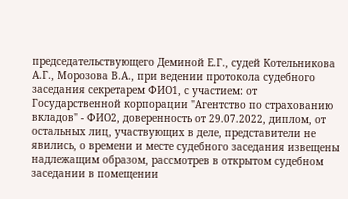председательствующего Деминой Е.Г., судей Котельникова А.Г., Морозова В.А., при ведении протокола судебного заседания секретарем ФИО1, с участием: от Государственной корпорации "Агентство по страхованию вкладов" - ФИО2, доверенность от 29.07.2022, диплом, от остальных лиц, участвующих в деле, представители не явились, о времени и месте судебного заседания извещены надлежащим образом, рассмотрев в открытом судебном заседании в помещении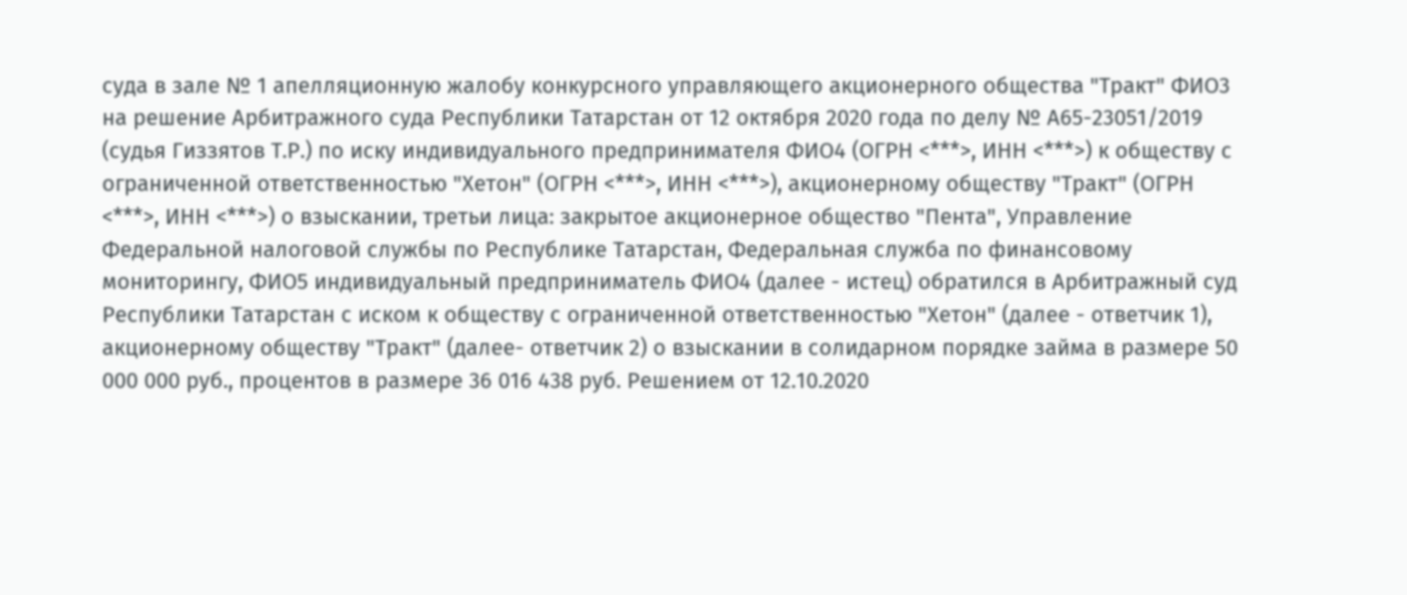суда в зале № 1 апелляционную жалобу конкурсного управляющего акционерного общества "Тракт" ФИО3 на решение Арбитражного суда Республики Татарстан от 12 октября 2020 года по делу № А65-23051/2019 (судья Гиззятов Т.Р.) по иску индивидуального предпринимателя ФИО4 (ОГРН <***>, ИНН <***>) к обществу с ограниченной ответственностью "Хетон" (ОГРН <***>, ИНН <***>), акционерному обществу "Тракт" (ОГРН <***>, ИНН <***>) о взыскании, третьи лица: закрытое акционерное общество "Пента", Управление Федеральной налоговой службы по Республике Татарстан, Федеральная служба по финансовому мониторингу, ФИО5 индивидуальный предприниматель ФИО4 (далее - истец) обратился в Арбитражный суд Республики Татарстан с иском к обществу с ограниченной ответственностью "Хетон" (далее - ответчик 1), акционерному обществу "Тракт" (далее- ответчик 2) о взыскании в солидарном порядке займа в размере 50 000 000 руб., процентов в размере 36 016 438 руб. Решением от 12.10.2020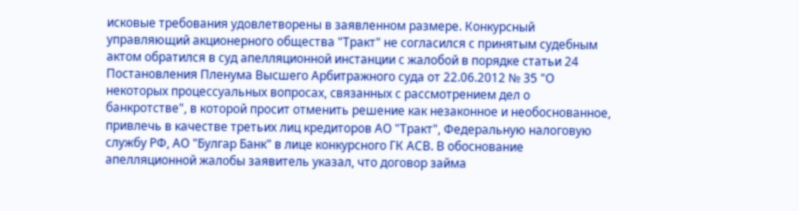исковые требования удовлетворены в заявленном размере. Конкурсный управляющий акционерного общества "Тракт" не согласился с принятым судебным актом обратился в суд апелляционной инстанции с жалобой в порядке статьи 24 Постановления Пленума Высшего Арбитражного суда от 22.06.2012 № 35 "О некоторых процессуальных вопросах, связанных с рассмотрением дел о банкротстве", в которой просит отменить решение как незаконное и необоснованное, привлечь в качестве третьих лиц кредиторов АО "Тракт", Федеральную налоговую службу РФ, АО "Булгар Банк" в лице конкурсного ГК АСВ. В обоснование апелляционной жалобы заявитель указал, что договор займа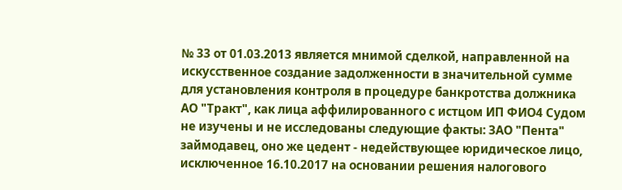№ 33 от 01.03.2013 является мнимой сделкой, направленной на искусственное создание задолженности в значительной сумме для установления контроля в процедуре банкротства должника АО "Тракт", как лица аффилированного с истцом ИП ФИО4 Судом не изучены и не исследованы следующие факты: ЗАО "Пента" займодавец, оно же цедент - недействующее юридическое лицо, исключенное 16.10.2017 на основании решения налогового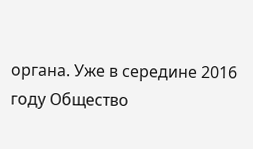органа. Уже в середине 2016 году Общество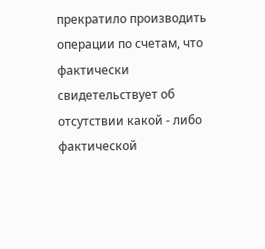прекратило производить операции по счетам, что фактически свидетельствует об отсутствии какой - либо фактической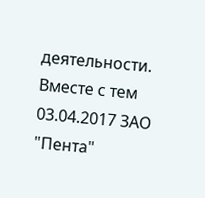деятельности. Вместе с тем 03.04.2017 ЗАО "Пента"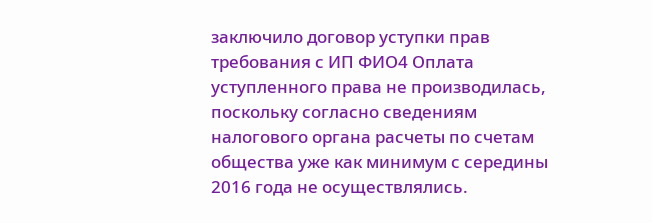заключило договор уступки прав требования с ИП ФИО4 Оплата уступленного права не производилась, поскольку согласно сведениям налогового органа расчеты по счетам общества уже как минимум с середины 2016 года не осуществлялись.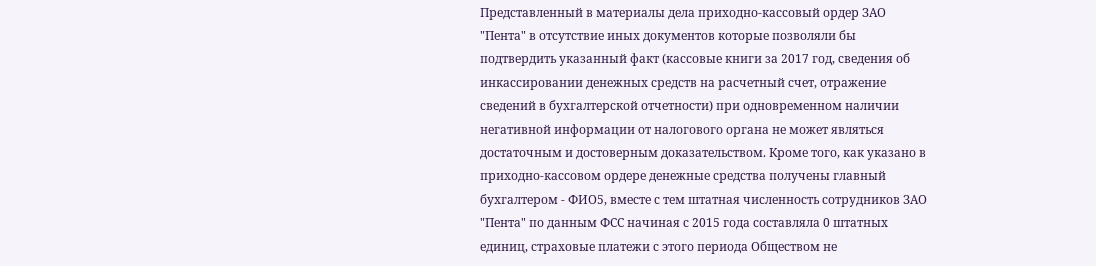Представленный в материалы дела приходно-кассовый ордер ЗАО "Пента" в отсутствие иных документов которые позволяли бы подтвердить указанный факт (кассовые книги за 2017 год, сведения об инкассировании денежных средств на расчетный счет, отражение сведений в бухгалтерской отчетности) при одновременном наличии негативной информации от налогового органа не может являться достаточным и достоверным доказательством. Кроме того, как указано в приходно-кассовом ордере денежные средства получены главный бухгалтером - ФИО5, вместе с тем штатная численность сотрудников ЗАО "Пента" по данным ФСС начиная с 2015 года составляла 0 штатных единиц, страховые платежи с этого периода Обществом не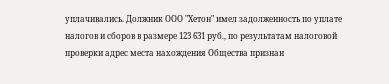уплачивались. Должник ООО "Хетон" имел задолженность по уплате налогов и сборов в размере 123 631 руб., по результатам налоговой проверки адрес места нахождения Общества признан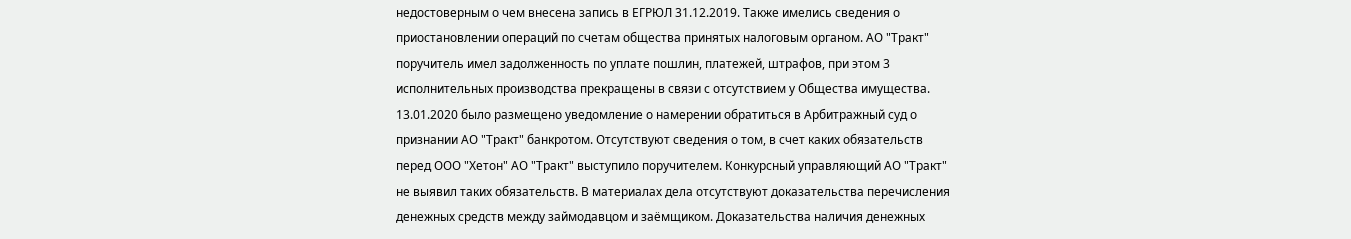недостоверным о чем внесена запись в ЕГРЮЛ 31.12.2019. Также имелись сведения о приостановлении операций по счетам общества принятых налоговым органом. АО "Тракт" поручитель имел задолженность по уплате пошлин, платежей, штрафов, при этом 3 исполнительных производства прекращены в связи с отсутствием у Общества имущества. 13.01.2020 было размещено уведомление о намерении обратиться в Арбитражный суд о признании АО "Тракт" банкротом. Отсутствуют сведения о том, в счет каких обязательств перед ООО "Хетон" АО "Тракт" выступило поручителем. Конкурсный управляющий АО "Тракт" не выявил таких обязательств. В материалах дела отсутствуют доказательства перечисления денежных средств между займодавцом и заёмщиком. Доказательства наличия денежных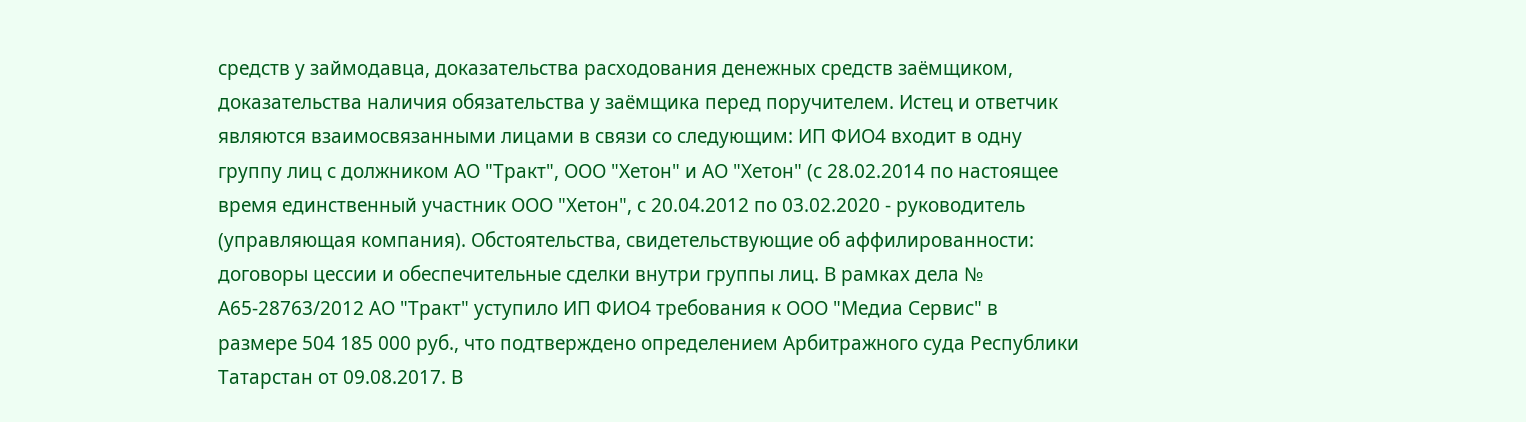средств у займодавца, доказательства расходования денежных средств заёмщиком, доказательства наличия обязательства у заёмщика перед поручителем. Истец и ответчик являются взаимосвязанными лицами в связи со следующим: ИП ФИО4 входит в одну группу лиц с должником АО "Тракт", ООО "Хетон" и АО "Хетон" (с 28.02.2014 по настоящее время единственный участник ООО "Хетон", с 20.04.2012 по 03.02.2020 - руководитель (управляющая компания). Обстоятельства, свидетельствующие об аффилированности: договоры цессии и обеспечительные сделки внутри группы лиц. В рамках дела № А65-28763/2012 АО "Тракт" уступило ИП ФИО4 требования к ООО "Медиа Сервис" в размере 504 185 000 руб., что подтверждено определением Арбитражного суда Республики Татарстан от 09.08.2017. В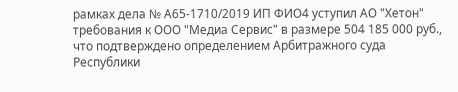рамках дела № А65-1710/2019 ИП ФИО4 уступил АО "Хетон" требования к ООО "Медиа Сервис" в размере 504 185 000 руб., что подтверждено определением Арбитражного суда Республики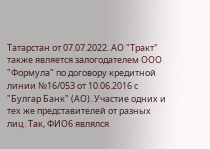Татарстан от 07.07.2022. АО "Тракт" также является залогодателем ООО "Формула" по договору кредитной линии №16/053 от 10.06.2016 с "Булгар Банк" (АО). Участие одних и тех же представителей от разных лиц. Так, ФИО6 являлся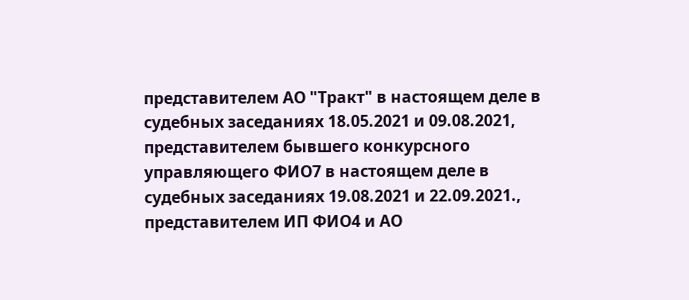представителем АО "Тракт" в настоящем деле в судебных заседаниях 18.05.2021 и 09.08.2021, представителем бывшего конкурсного управляющего ФИО7 в настоящем деле в судебных заседаниях 19.08.2021 и 22.09.2021., представителем ИП ФИО4 и АО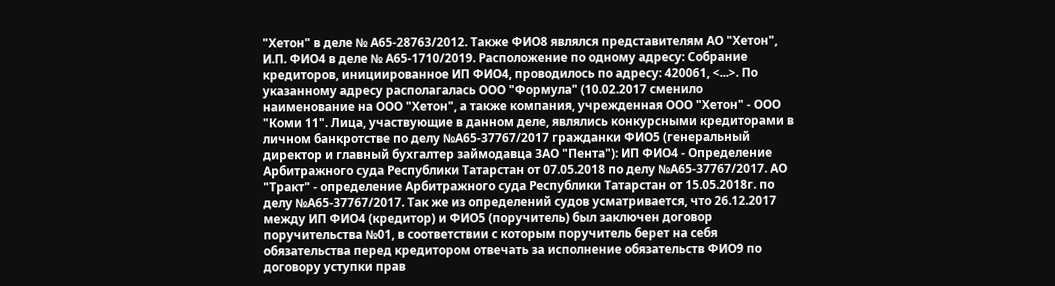"Хетон" в деле № А65-28763/2012. Также ФИО8 являлся представителям АО "Хетон", И.П. ФИО4 в деле № А65-1710/2019. Расположение по одному адресу: Собрание кредиторов, инициированное ИП ФИО4, проводилось по адресу: 420061, <...>. По указанному адресу располагалась ООО "Формула" (10.02.2017 сменило наименование на ООО "Хетон", а также компания, учрежденная ООО "Хетон" - ООО "Коми 11". Лица, участвующие в данном деле, являлись конкурсными кредиторами в личном банкротстве по делу №А65-37767/2017 гражданки ФИО5 (генеральный директор и главный бухгалтер займодавца ЗАО "Пента"): ИП ФИО4 - Определение Арбитражного суда Республики Татарстан от 07.05.2018 по делу №А65-37767/2017. АО "Тракт" - определение Арбитражного суда Республики Татарстан от 15.05.2018г. по делу №А65-37767/2017. Так же из определений судов усматривается, что 26.12.2017 между ИП ФИО4 (кредитор) и ФИО5 (поручитель) был заключен договор поручительства №01, в соответствии с которым поручитель берет на себя обязательства перед кредитором отвечать за исполнение обязательств ФИО9 по договору уступки прав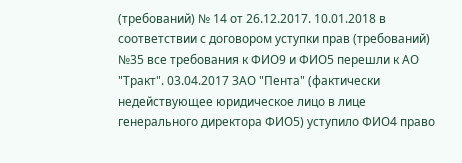(требований) № 14 от 26.12.2017. 10.01.2018 в соответствии с договором уступки прав (требований) №35 все требования к ФИО9 и ФИО5 перешли к АО "Тракт". 03.04.2017 ЗАО "Пента" (фактически недействующее юридическое лицо в лице генерального директора ФИО5) уступило ФИО4 право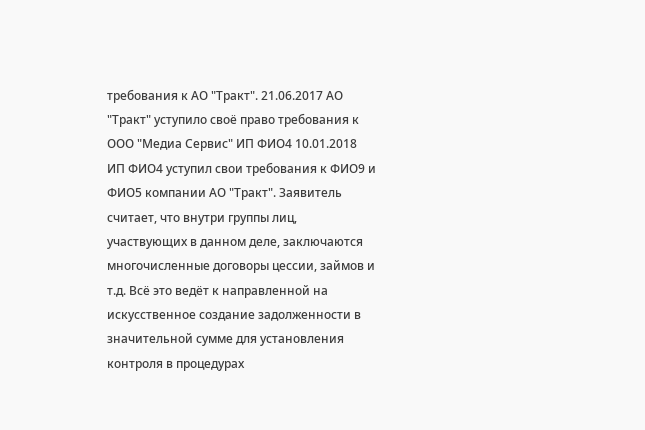требования к АО "Тракт". 21.06.2017 АО "Тракт" уступило своё право требования к ООО "Медиа Сервис" ИП ФИО4 10.01.2018 ИП ФИО4 уступил свои требования к ФИО9 и ФИО5 компании АО "Тракт". Заявитель считает, что внутри группы лиц, участвующих в данном деле, заключаются многочисленные договоры цессии, займов и т.д. Всё это ведёт к направленной на искусственное создание задолженности в значительной сумме для установления контроля в процедурах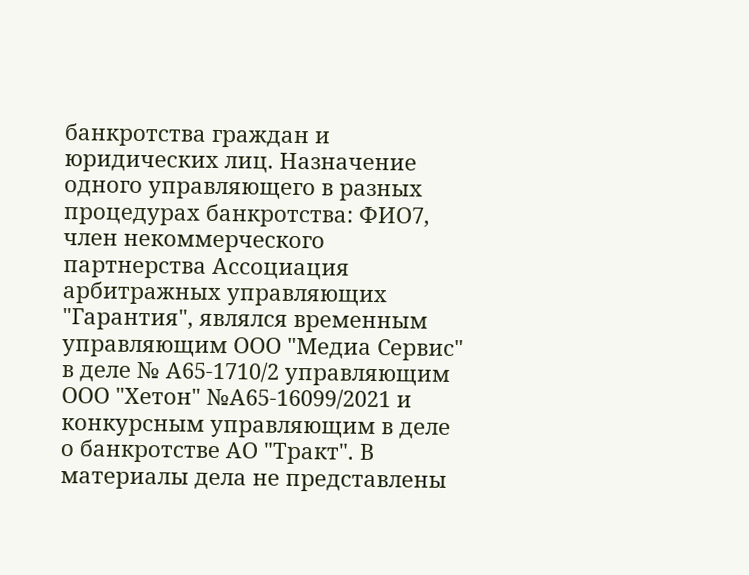банкротства граждан и юридических лиц. Назначение одного управляющего в разных процедурах банкротства: ФИО7, член некоммерческого партнерства Ассоциация арбитражных управляющих "Гарантия", являлся временным управляющим ООО "Медиа Сервис" в деле № А65-1710/2 управляющим ООО "Хетон" №А65-16099/2021 и конкурсным управляющим в деле о банкротстве АО "Тракт". В материалы дела не представлены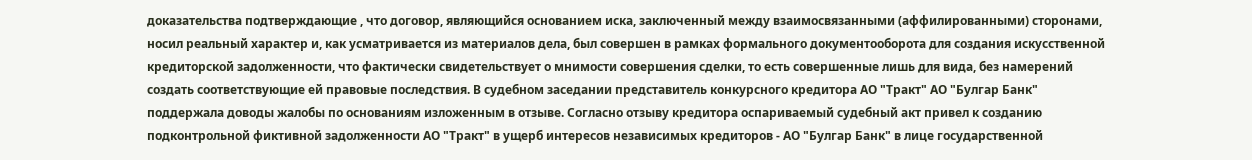доказательства подтверждающие , что договор, являющийся основанием иска, заключенный между взаимосвязанными (аффилированными) сторонами, носил реальный характер и, как усматривается из материалов дела, был совершен в рамках формального документооборота для создания искусственной кредиторской задолженности, что фактически свидетельствует о мнимости совершения сделки, то есть совершенные лишь для вида, без намерений создать соответствующие ей правовые последствия. В судебном заседании представитель конкурсного кредитора АО "Тракт" АО "Булгар Банк" поддержала доводы жалобы по основаниям изложенным в отзыве. Согласно отзыву кредитора оспариваемый судебный акт привел к созданию подконтрольной фиктивной задолженности АО "Тракт" в ущерб интересов независимых кредиторов - АО "Булгар Банк" в лице государственной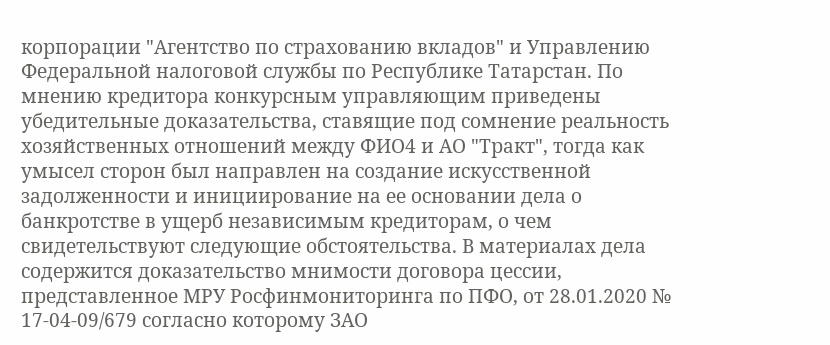корпорации "Агентство по страхованию вкладов" и Управлению Федеральной налоговой службы по Республике Татарстан. По мнению кредитора конкурсным управляющим приведены убедительные доказательства, ставящие под сомнение реальность хозяйственных отношений между ФИО4 и АО "Тракт", тогда как умысел сторон был направлен на создание искусственной задолженности и инициирование на ее основании дела о банкротстве в ущерб независимым кредиторам, о чем свидетельствуют следующие обстоятельства. В материалах дела содержится доказательство мнимости договора цессии, представленное МРУ Росфинмониторинга по ПФО, от 28.01.2020 № 17-04-09/679 согласно которому ЗАО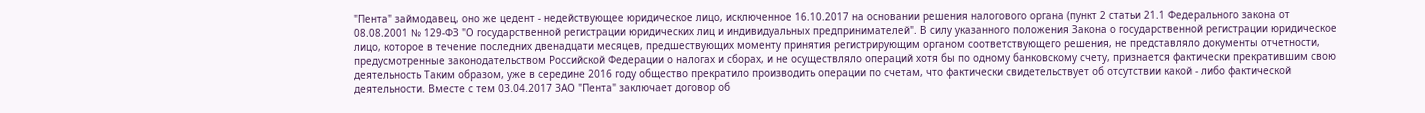"Пента" займодавец, оно же цедент - недействующее юридическое лицо, исключенное 16.10.2017 на основании решения налогового органа (пункт 2 статьи 21.1 Федерального закона от 08.08.2001 № 129-ФЗ "О государственной регистрации юридических лиц и индивидуальных предпринимателей". В силу указанного положения Закона о государственной регистрации юридическое лицо, которое в течение последних двенадцати месяцев, предшествующих моменту принятия регистрирующим органом соответствующего решения, не представляло документы отчетности, предусмотренные законодательством Российской Федерации о налогах и сборах, и не осуществляло операций хотя бы по одному банковскому счету, признается фактически прекратившим свою деятельность Таким образом, уже в середине 2016 году общество прекратило производить операции по счетам, что фактически свидетельствует об отсутствии какой - либо фактической деятельности. Вместе с тем 03.04.2017 ЗАО "Пента" заключает договор об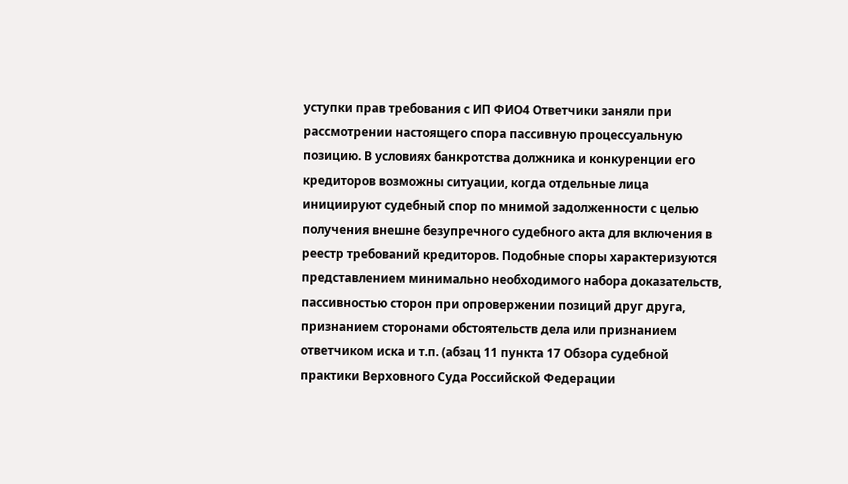уступки прав требования с ИП ФИО4 Ответчики заняли при рассмотрении настоящего спора пассивную процессуальную позицию. В условиях банкротства должника и конкуренции его кредиторов возможны ситуации, когда отдельные лица инициируют судебный спор по мнимой задолженности с целью получения внешне безупречного судебного акта для включения в реестр требований кредиторов. Подобные споры характеризуются представлением минимально необходимого набора доказательств, пассивностью сторон при опровержении позиций друг друга, признанием сторонами обстоятельств дела или признанием ответчиком иска и т.п. (абзац 11 пункта 17 Обзора судебной практики Верховного Суда Российской Федерации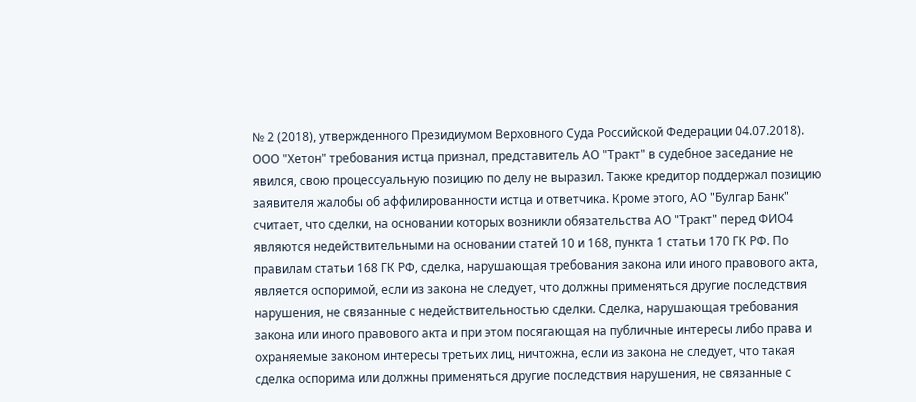№ 2 (2018), утвержденного Президиумом Верховного Суда Российской Федерации 04.07.2018). ООО "Хетон" требования истца признал, представитель АО "Тракт" в судебное заседание не явился, свою процессуальную позицию по делу не выразил. Также кредитор поддержал позицию заявителя жалобы об аффилированности истца и ответчика. Кроме этого, АО "Булгар Банк" считает, что сделки, на основании которых возникли обязательства АО "Тракт" перед ФИО4 являются недействительными на основании статей 10 и 168, пункта 1 статьи 170 ГК РФ. По правилам статьи 168 ГК РФ, сделка, нарушающая требования закона или иного правового акта, является оспоримой, если из закона не следует, что должны применяться другие последствия нарушения, не связанные с недействительностью сделки. Сделка, нарушающая требования закона или иного правового акта и при этом посягающая на публичные интересы либо права и охраняемые законом интересы третьих лиц, ничтожна, если из закона не следует, что такая сделка оспорима или должны применяться другие последствия нарушения, не связанные с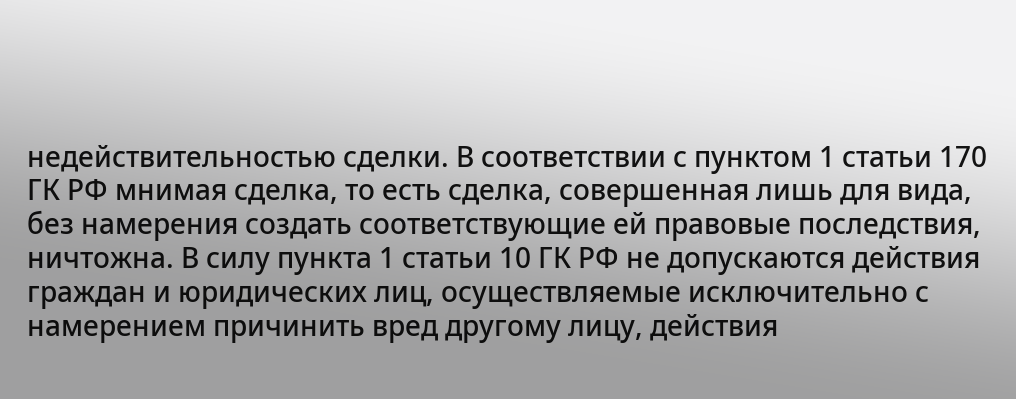недействительностью сделки. В соответствии с пунктом 1 статьи 170 ГК РФ мнимая сделка, то есть сделка, совершенная лишь для вида, без намерения создать соответствующие ей правовые последствия, ничтожна. В силу пункта 1 статьи 10 ГК РФ не допускаются действия граждан и юридических лиц, осуществляемые исключительно с намерением причинить вред другому лицу, действия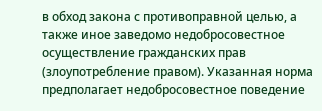в обход закона с противоправной целью, а также иное заведомо недобросовестное осуществление гражданских прав (злоупотребление правом). Указанная норма предполагает недобросовестное поведение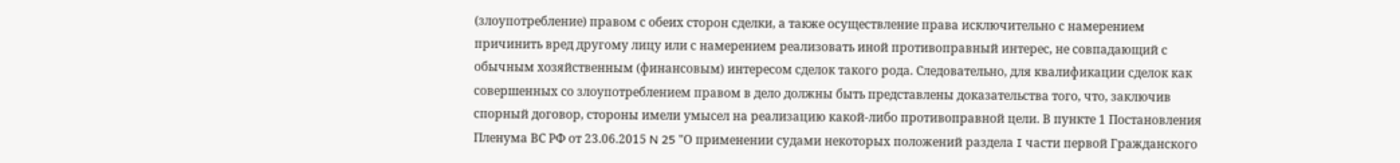(злоупотребление) правом с обеих сторон сделки, а также осуществление права исключительно с намерением причинить вред другому лицу или с намерением реализовать иной противоправный интерес, не совпадающий с обычным хозяйственным (финансовым) интересом сделок такого рода. Следовательно, для квалификации сделок как совершенных со злоупотреблением правом в дело должны быть представлены доказательства того, что, заключив спорный договор, стороны имели умысел на реализацию какой-либо противоправной цели. В пункте 1 Постановления Пленума ВС РФ от 23.06.2015 N 25 "О применении судами некоторых положений раздела I части первой Гражданского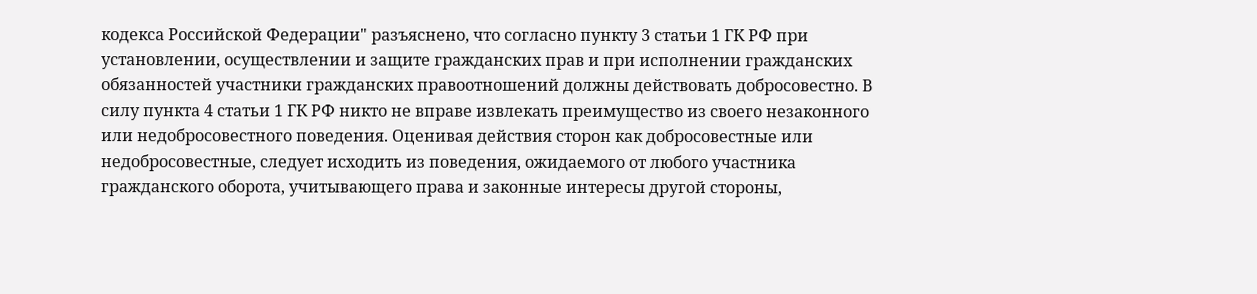кодекса Российской Федерации" разъяснено, что согласно пункту 3 статьи 1 ГК РФ при установлении, осуществлении и защите гражданских прав и при исполнении гражданских обязанностей участники гражданских правоотношений должны действовать добросовестно. В силу пункта 4 статьи 1 ГК РФ никто не вправе извлекать преимущество из своего незаконного или недобросовестного поведения. Оценивая действия сторон как добросовестные или недобросовестные, следует исходить из поведения, ожидаемого от любого участника гражданского оборота, учитывающего права и законные интересы другой стороны,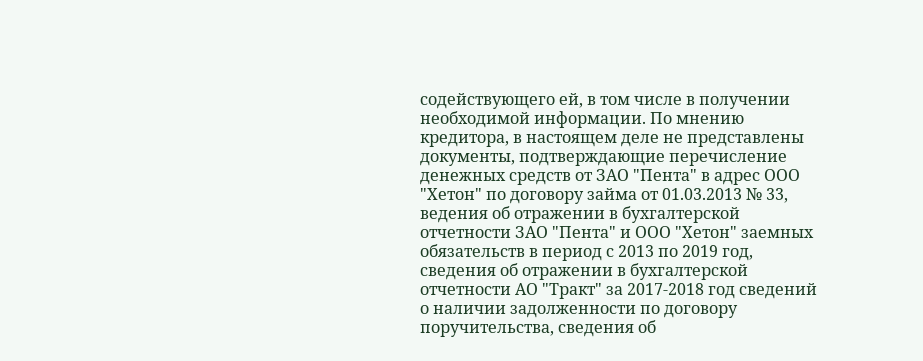содействующего ей, в том числе в получении необходимой информации. По мнению кредитора, в настоящем деле не представлены документы, подтверждающие перечисление денежных средств от ЗАО "Пента" в адрес ООО "Хетон" по договору займа от 01.03.2013 № 33, ведения об отражении в бухгалтерской отчетности ЗАО "Пента" и ООО "Хетон" заемных обязательств в период с 2013 по 2019 год, сведения об отражении в бухгалтерской отчетности АО "Тракт" за 2017-2018 год сведений о наличии задолженности по договору поручительства, сведения об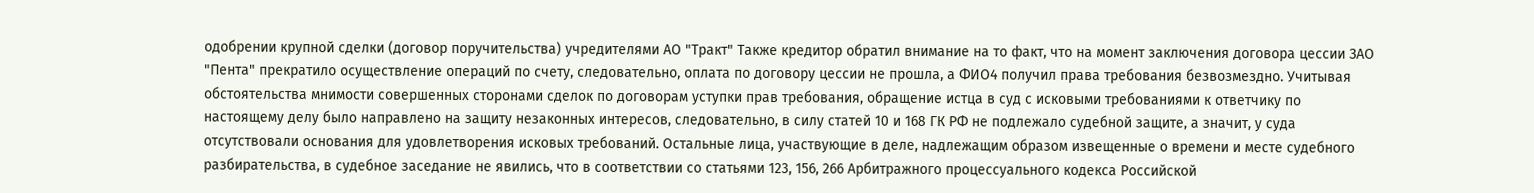одобрении крупной сделки (договор поручительства) учредителями АО "Тракт" Также кредитор обратил внимание на то факт, что на момент заключения договора цессии ЗАО "Пента" прекратило осуществление операций по счету, следовательно, оплата по договору цессии не прошла, а ФИО4 получил права требования безвозмездно. Учитывая обстоятельства мнимости совершенных сторонами сделок по договорам уступки прав требования, обращение истца в суд с исковыми требованиями к ответчику по настоящему делу было направлено на защиту незаконных интересов, следовательно, в силу статей 10 и 168 ГК РФ не подлежало судебной защите, а значит, у суда отсутствовали основания для удовлетворения исковых требований. Остальные лица, участвующие в деле, надлежащим образом извещенные о времени и месте судебного разбирательства, в судебное заседание не явились, что в соответствии со статьями 123, 156, 266 Арбитражного процессуального кодекса Российской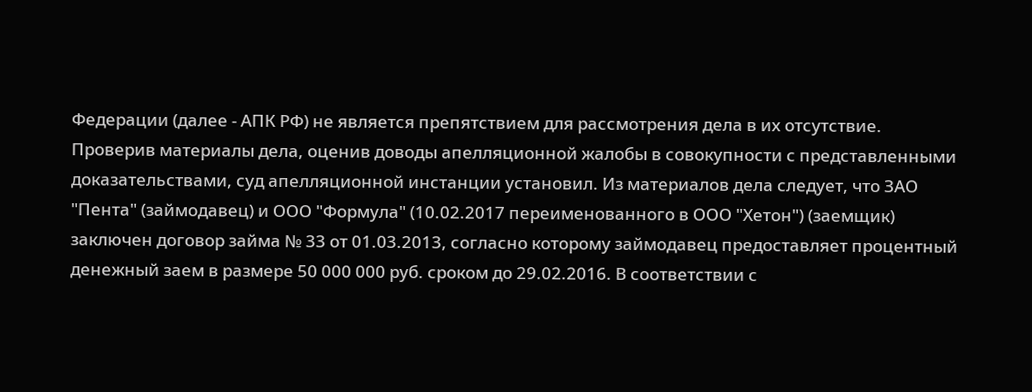Федерации (далее - АПК РФ) не является препятствием для рассмотрения дела в их отсутствие. Проверив материалы дела, оценив доводы апелляционной жалобы в совокупности с представленными доказательствами, суд апелляционной инстанции установил. Из материалов дела следует, что ЗАО "Пента" (займодавец) и ООО "Формула" (10.02.2017 переименованного в ООО "Хетон") (заемщик) заключен договор займа № 33 от 01.03.2013, согласно которому займодавец предоставляет процентный денежный заем в размере 50 000 000 руб. сроком до 29.02.2016. В соответствии с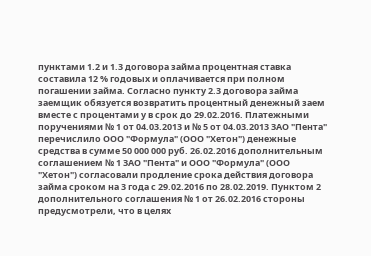пунктами 1.2 и 1.3 договора займа процентная ставка составила 12 % годовых и оплачивается при полном погашении займа. Согласно пункту 2.3 договора займа заемщик обязуется возвратить процентный денежный заем вместе с процентами у в срок до 29.02.2016. Платежными поручениями № 1 от 04.03.2013 и № 5 от 04.03.2013 ЗАО "Пента" перечислило ООО "Формула" (ООО "Хетон") денежные средства в сумме 50 000 000 руб. 26.02.2016 дополнительным соглашением № 1 ЗАО "Пента" и ООО "Формула" (ООО "Хетон") согласовали продление срока действия договора займа сроком на 3 года с 29.02.2016 по 28.02.2019. Пунктом 2 дополнительного соглашения № 1 от 26.02.2016 стороны предусмотрели, что в целях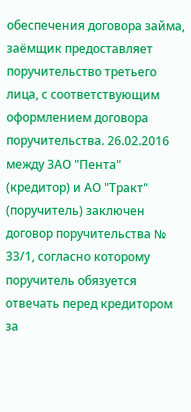обеспечения договора займа, заёмщик предоставляет поручительство третьего лица, с соответствующим оформлением договора поручительства. 26.02.2016 между ЗАО "Пента" (кредитор) и АО "Тракт" (поручитель) заключен договор поручительства № 33/1, согласно которому поручитель обязуется отвечать перед кредитором за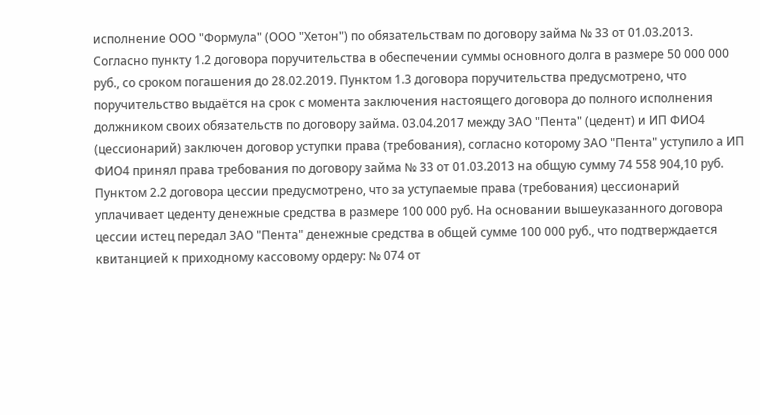исполнение ООО "Формула" (ООО "Хетон") по обязательствам по договору займа № 33 от 01.03.2013. Согласно пункту 1.2 договора поручительства в обеспечении суммы основного долга в размере 50 000 000 руб., со сроком погашения до 28.02.2019. Пунктом 1.3 договора поручительства предусмотрено, что поручительство выдаётся на срок с момента заключения настоящего договора до полного исполнения должником своих обязательств по договору займа. 03.04.2017 между ЗАО "Пента" (цедент) и ИП ФИО4 (цессионарий) заключен договор уступки права (требования), согласно которому ЗАО "Пента" уступило а ИП ФИО4 принял права требования по договору займа № 33 от 01.03.2013 на общую сумму 74 558 904,10 руб. Пунктом 2.2 договора цессии предусмотрено, что за уступаемые права (требования) цессионарий уплачивает цеденту денежные средства в размере 100 000 руб. На основании вышеуказанного договора цессии истец передал ЗАО "Пента" денежные средства в общей сумме 100 000 руб., что подтверждается квитанцией к приходному кассовому ордеру: № 074 от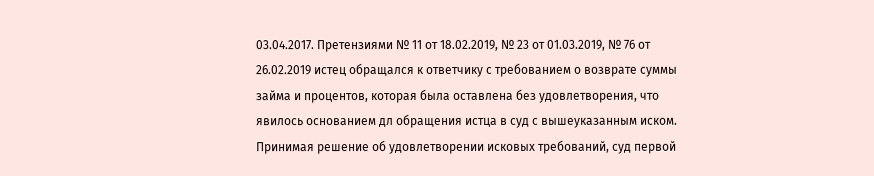03.04.2017. Претензиями № 11 от 18.02.2019, № 23 от 01.03.2019, № 76 от 26.02.2019 истец обращался к ответчику с требованием о возврате суммы займа и процентов, которая была оставлена без удовлетворения, что явилось основанием дл обращения истца в суд с вышеуказанным иском. Принимая решение об удовлетворении исковых требований, суд первой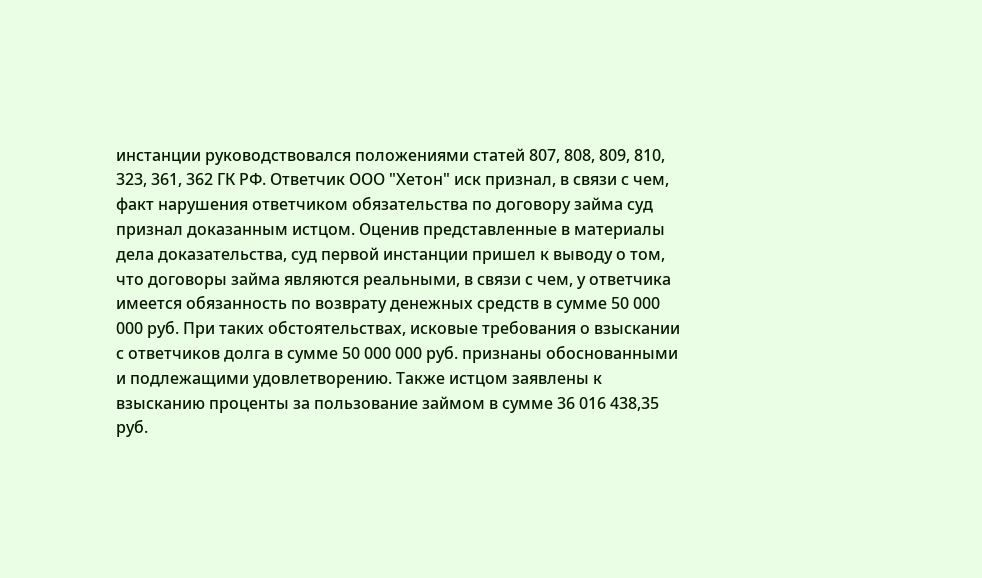инстанции руководствовался положениями статей 807, 808, 809, 810, 323, 361, 362 ГК РФ. Ответчик ООО "Хетон" иск признал, в связи с чем, факт нарушения ответчиком обязательства по договору займа суд признал доказанным истцом. Оценив представленные в материалы дела доказательства, суд первой инстанции пришел к выводу о том, что договоры займа являются реальными, в связи с чем, у ответчика имеется обязанность по возврату денежных средств в сумме 50 000 000 руб. При таких обстоятельствах, исковые требования о взыскании с ответчиков долга в сумме 50 000 000 руб. признаны обоснованными и подлежащими удовлетворению. Также истцом заявлены к взысканию проценты за пользование займом в сумме 36 016 438,35 руб.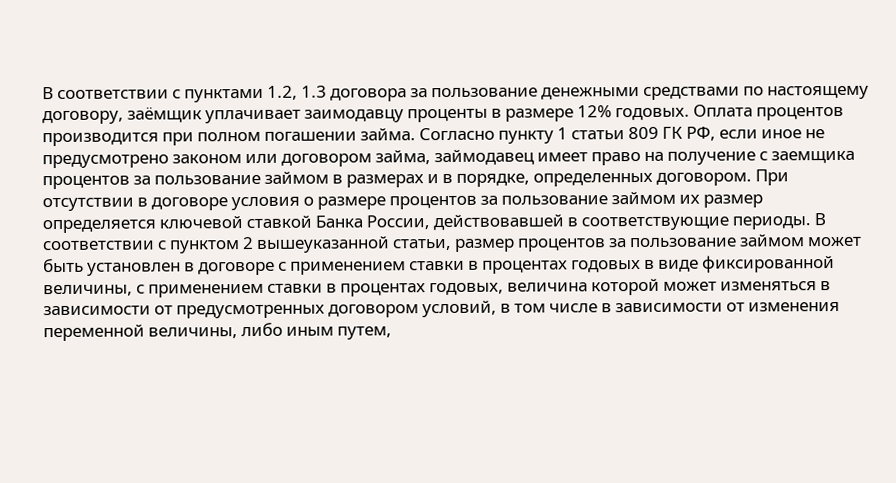В соответствии с пунктами 1.2, 1.3 договора за пользование денежными средствами по настоящему договору, заёмщик уплачивает заимодавцу проценты в размере 12% годовых. Оплата процентов производится при полном погашении займа. Согласно пункту 1 статьи 809 ГК РФ, если иное не предусмотрено законом или договором займа, займодавец имеет право на получение с заемщика процентов за пользование займом в размерах и в порядке, определенных договором. При отсутствии в договоре условия о размере процентов за пользование займом их размер определяется ключевой ставкой Банка России, действовавшей в соответствующие периоды. В соответствии с пунктом 2 вышеуказанной статьи, размер процентов за пользование займом может быть установлен в договоре с применением ставки в процентах годовых в виде фиксированной величины, с применением ставки в процентах годовых, величина которой может изменяться в зависимости от предусмотренных договором условий, в том числе в зависимости от изменения переменной величины, либо иным путем,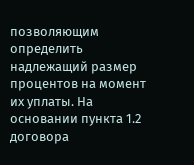позволяющим определить надлежащий размер процентов на момент их уплаты. На основании пункта 1.2 договора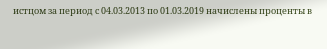истцом за период с 04.03.2013 по 01.03.2019 начислены проценты в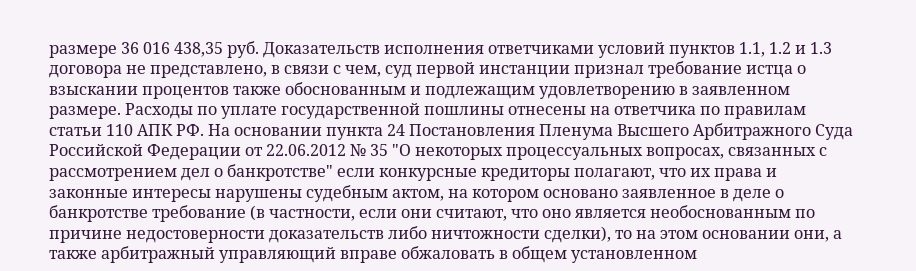размере 36 016 438,35 руб. Доказательств исполнения ответчиками условий пунктов 1.1, 1.2 и 1.3 договора не представлено, в связи с чем, суд первой инстанции признал требование истца о взыскании процентов также обоснованным и подлежащим удовлетворению в заявленном размере. Расходы по уплате государственной пошлины отнесены на ответчика по правилам статьи 110 АПК РФ. На основании пункта 24 Постановления Пленума Высшего Арбитражного Суда Российской Федерации от 22.06.2012 № 35 "О некоторых процессуальных вопросах, связанных с рассмотрением дел о банкротстве" если конкурсные кредиторы полагают, что их права и законные интересы нарушены судебным актом, на котором основано заявленное в деле о банкротстве требование (в частности, если они считают, что оно является необоснованным по причине недостоверности доказательств либо ничтожности сделки), то на этом основании они, а также арбитражный управляющий вправе обжаловать в общем установленном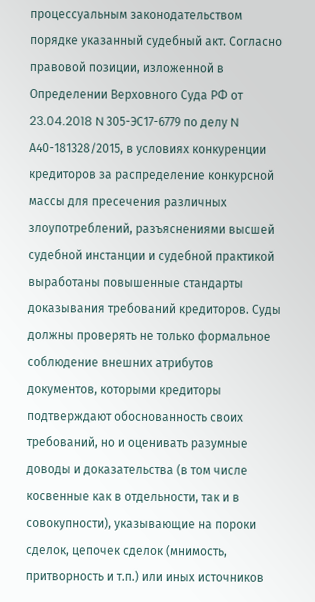процессуальным законодательством порядке указанный судебный акт. Согласно правовой позиции, изложенной в Определении Верховного Суда РФ от 23.04.2018 N 305-ЭС17-6779 по делу N А40-181328/2015, в условиях конкуренции кредиторов за распределение конкурсной массы для пресечения различных злоупотреблений, разъяснениями высшей судебной инстанции и судебной практикой выработаны повышенные стандарты доказывания требований кредиторов. Суды должны проверять не только формальное соблюдение внешних атрибутов документов, которыми кредиторы подтверждают обоснованность своих требований, но и оценивать разумные доводы и доказательства (в том числе косвенные как в отдельности, так и в совокупности), указывающие на пороки сделок, цепочек сделок (мнимость, притворность и т.п.) или иных источников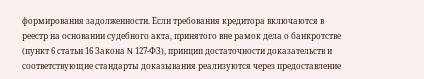формирования задолженности. Если требования кредитора включаются в реестр на основании судебного акта, принятого вне рамок дела о банкротстве (пункт 6 статьи 16 Закона N 127-ФЗ), принцип достаточности доказательств и соответствующие стандарты доказывания реализуются через предоставление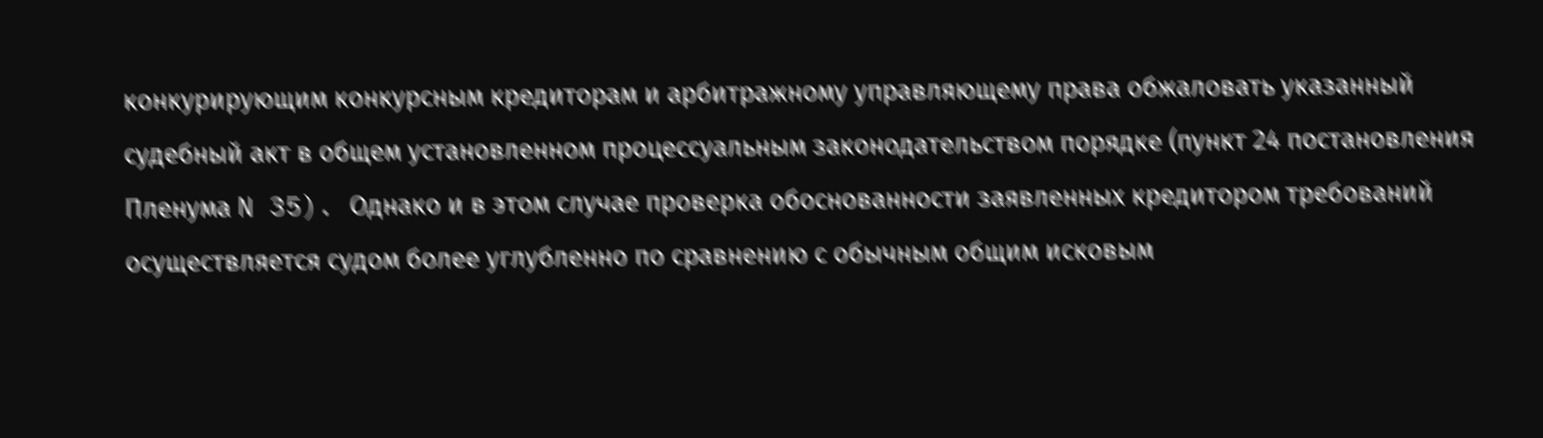конкурирующим конкурсным кредиторам и арбитражному управляющему права обжаловать указанный судебный акт в общем установленном процессуальным законодательством порядке (пункт 24 постановления Пленума N 35). Однако и в этом случае проверка обоснованности заявленных кредитором требований осуществляется судом более углубленно по сравнению с обычным общим исковым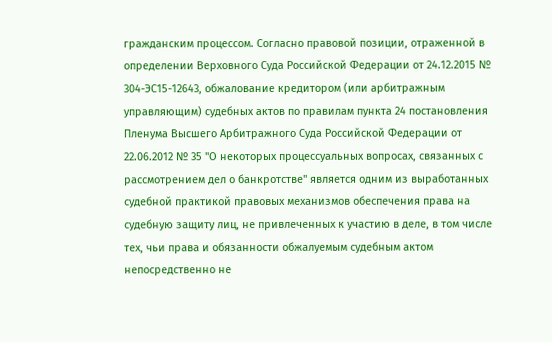гражданским процессом. Согласно правовой позиции, отраженной в определении Верховного Суда Российской Федерации от 24.12.2015 № 304-ЭС15-12643, обжалование кредитором (или арбитражным управляющим) судебных актов по правилам пункта 24 постановления Пленума Высшего Арбитражного Суда Российской Федерации от 22.06.2012 № 35 "О некоторых процессуальных вопросах, связанных с рассмотрением дел о банкротстве" является одним из выработанных судебной практикой правовых механизмов обеспечения права на судебную защиту лиц, не привлеченных к участию в деле, в том числе тех, чьи права и обязанности обжалуемым судебным актом непосредственно не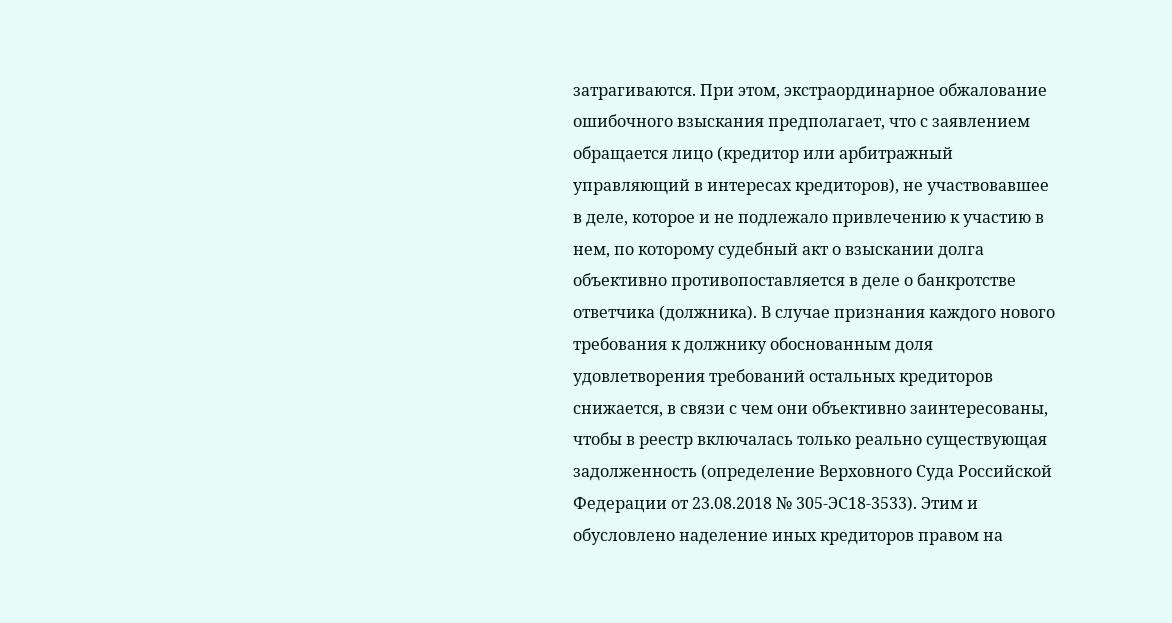затрагиваются. При этом, экстраординарное обжалование ошибочного взыскания предполагает, что с заявлением обращается лицо (кредитор или арбитражный управляющий в интересах кредиторов), не участвовавшее в деле, которое и не подлежало привлечению к участию в нем, по которому судебный акт о взыскании долга объективно противопоставляется в деле о банкротстве ответчика (должника). В случае признания каждого нового требования к должнику обоснованным доля удовлетворения требований остальных кредиторов снижается, в связи с чем они объективно заинтересованы, чтобы в реестр включалась только реально существующая задолженность (определение Верховного Суда Российской Федерации от 23.08.2018 № 305-ЭС18-3533). Этим и обусловлено наделение иных кредиторов правом на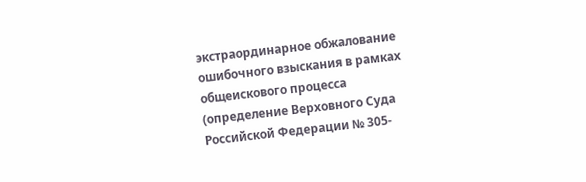экстраординарное обжалование ошибочного взыскания в рамках общеискового процесса (определение Верховного Суда Российской Федерации № 305-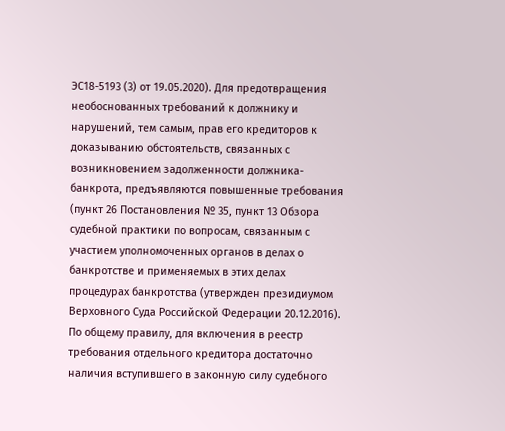ЭС18-5193 (3) от 19.05.2020). Для предотвращения необоснованных требований к должнику и нарушений, тем самым, прав его кредиторов к доказыванию обстоятельств, связанных с возникновением задолженности должника-банкрота, предъявляются повышенные требования (пункт 26 Постановления № 35, пункт 13 Обзора судебной практики по вопросам, связанным с участием уполномоченных органов в делах о банкротстве и применяемых в этих делах процедурах банкротства (утвержден президиумом Верховного Суда Российской Федерации 20.12.2016). По общему правилу, для включения в реестр требования отдельного кредитора достаточно наличия вступившего в законную силу судебного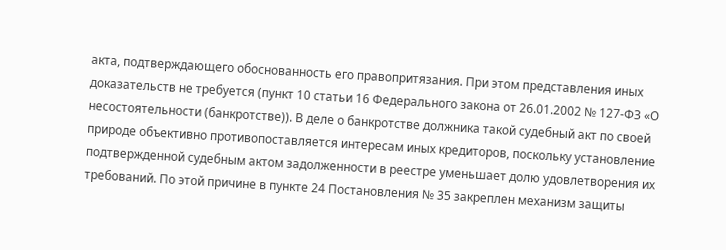акта, подтверждающего обоснованность его правопритязания. При этом представления иных доказательств не требуется (пункт 10 статьи 16 Федерального закона от 26.01.2002 № 127-ФЗ «О несостоятельности (банкротстве)). В деле о банкротстве должника такой судебный акт по своей природе объективно противопоставляется интересам иных кредиторов, поскольку установление подтвержденной судебным актом задолженности в реестре уменьшает долю удовлетворения их требований. По этой причине в пункте 24 Постановления № 35 закреплен механизм защиты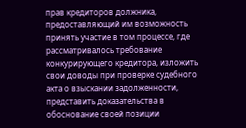прав кредиторов должника, предоставляющий им возможность принять участие в том процессе, где рассматривалось требование конкурирующего кредитора, изложить свои доводы при проверке судебного акта о взыскании задолженности, представить доказательства в обоснование своей позиции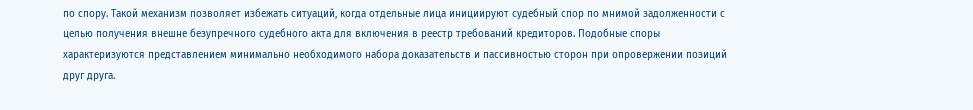по спору. Такой механизм позволяет избежать ситуаций, когда отдельные лица инициируют судебный спор по мнимой задолженности с целью получения внешне безупречного судебного акта для включения в реестр требований кредиторов. Подобные споры характеризуются представлением минимально необходимого набора доказательств и пассивностью сторон при опровержении позиций друг друга.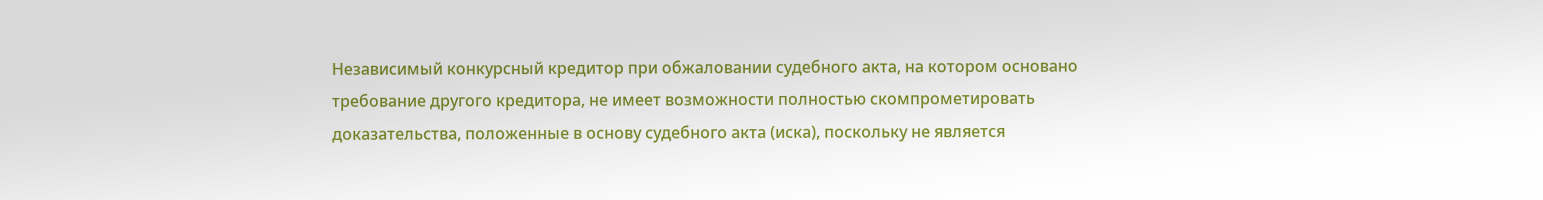Независимый конкурсный кредитор при обжаловании судебного акта, на котором основано требование другого кредитора, не имеет возможности полностью скомпрометировать доказательства, положенные в основу судебного акта (иска), поскольку не является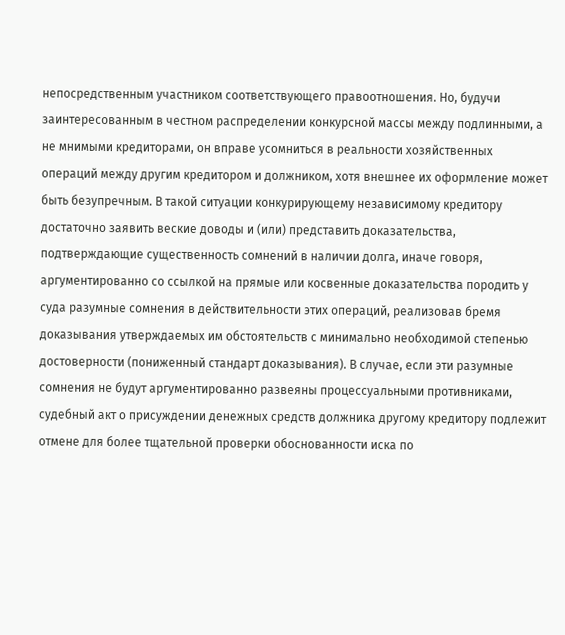непосредственным участником соответствующего правоотношения. Но, будучи заинтересованным в честном распределении конкурсной массы между подлинными, а не мнимыми кредиторами, он вправе усомниться в реальности хозяйственных операций между другим кредитором и должником, хотя внешнее их оформление может быть безупречным. В такой ситуации конкурирующему независимому кредитору достаточно заявить веские доводы и (или) представить доказательства, подтверждающие существенность сомнений в наличии долга, иначе говоря, аргументированно со ссылкой на прямые или косвенные доказательства породить у суда разумные сомнения в действительности этих операций, реализовав бремя доказывания утверждаемых им обстоятельств с минимально необходимой степенью достоверности (пониженный стандарт доказывания). В случае, если эти разумные сомнения не будут аргументированно развеяны процессуальными противниками, судебный акт о присуждении денежных средств должника другому кредитору подлежит отмене для более тщательной проверки обоснованности иска по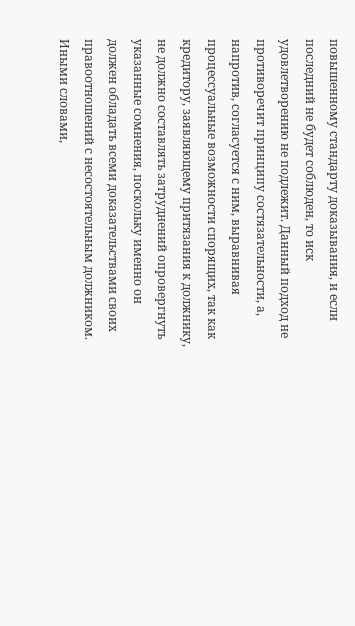повышенному стандарту доказывания, и если последний не будет соблюден, то иск удовлетворению не подлежит. Данный подход не противоречит принципу состязательности, а, напротив, согласуется с ним, выравнивая процессуальные возможности спорящих, так как кредитору, заявляющему притязания к должнику, не должно составлять затруднений опровергнуть указанные сомнения, поскольку именно он должен обладать всеми доказательствами своих правоотношений с несостоятельным должником. Иными словами,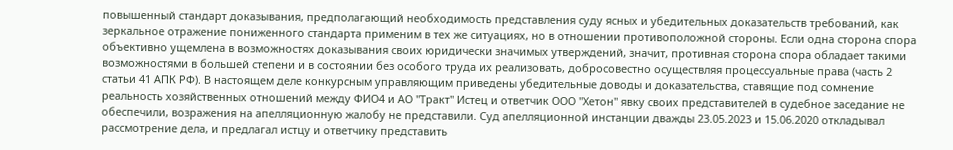повышенный стандарт доказывания, предполагающий необходимость представления суду ясных и убедительных доказательств требований, как зеркальное отражение пониженного стандарта применим в тех же ситуациях, но в отношении противоположной стороны. Если одна сторона спора объективно ущемлена в возможностях доказывания своих юридически значимых утверждений, значит, противная сторона спора обладает такими возможностями в большей степени и в состоянии без особого труда их реализовать, добросовестно осуществляя процессуальные права (часть 2 статьи 41 АПК РФ). В настоящем деле конкурсным управляющим приведены убедительные доводы и доказательства, ставящие под сомнение реальность хозяйственных отношений между ФИО4 и АО "Тракт" Истец и ответчик ООО "Хетон" явку своих представителей в судебное заседание не обеспечили, возражения на апелляционную жалобу не представили. Суд апелляционной инстанции дважды 23.05.2023 и 15.06.2020 откладывал рассмотрение дела, и предлагал истцу и ответчику представить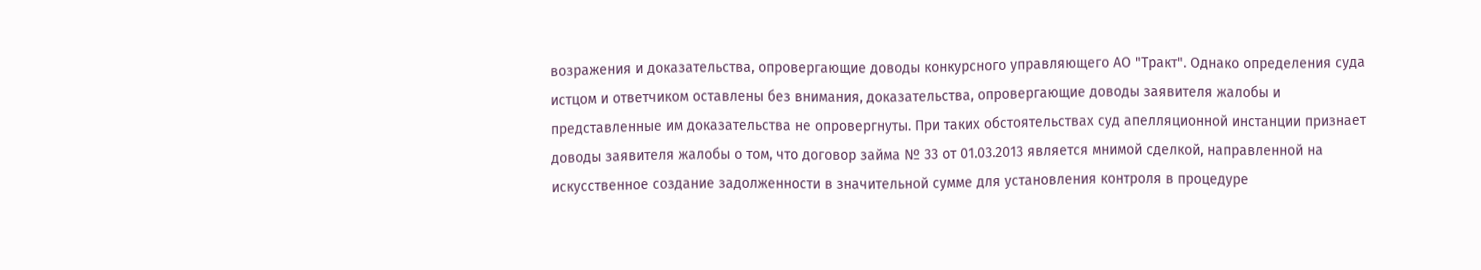возражения и доказательства, опровергающие доводы конкурсного управляющего АО "Тракт". Однако определения суда истцом и ответчиком оставлены без внимания, доказательства, опровергающие доводы заявителя жалобы и представленные им доказательства не опровергнуты. При таких обстоятельствах суд апелляционной инстанции признает доводы заявителя жалобы о том, что договор займа № 33 от 01.03.2013 является мнимой сделкой, направленной на искусственное создание задолженности в значительной сумме для установления контроля в процедуре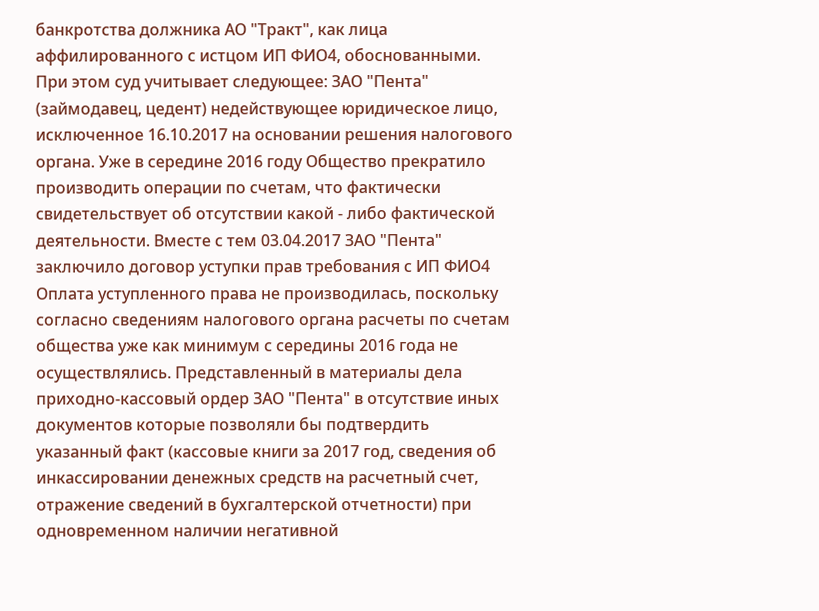банкротства должника АО "Тракт", как лица аффилированного с истцом ИП ФИО4, обоснованными. При этом суд учитывает следующее: ЗАО "Пента" (займодавец, цедент) недействующее юридическое лицо, исключенное 16.10.2017 на основании решения налогового органа. Уже в середине 2016 году Общество прекратило производить операции по счетам, что фактически свидетельствует об отсутствии какой - либо фактической деятельности. Вместе с тем 03.04.2017 ЗАО "Пента" заключило договор уступки прав требования с ИП ФИО4 Оплата уступленного права не производилась, поскольку согласно сведениям налогового органа расчеты по счетам общества уже как минимум с середины 2016 года не осуществлялись. Представленный в материалы дела приходно-кассовый ордер ЗАО "Пента" в отсутствие иных документов которые позволяли бы подтвердить указанный факт (кассовые книги за 2017 год, сведения об инкассировании денежных средств на расчетный счет, отражение сведений в бухгалтерской отчетности) при одновременном наличии негативной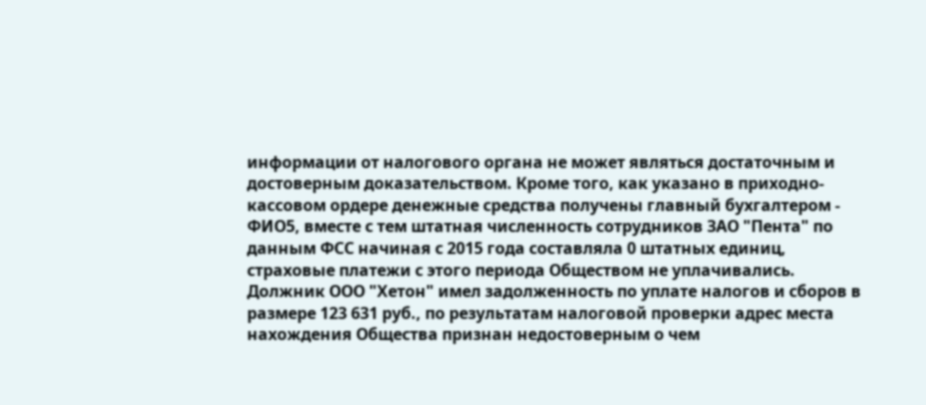информации от налогового органа не может являться достаточным и достоверным доказательством. Кроме того, как указано в приходно-кассовом ордере денежные средства получены главный бухгалтером - ФИО5, вместе с тем штатная численность сотрудников ЗАО "Пента" по данным ФСС начиная с 2015 года составляла 0 штатных единиц, страховые платежи с этого периода Обществом не уплачивались. Должник ООО "Хетон" имел задолженность по уплате налогов и сборов в размере 123 631 руб., по результатам налоговой проверки адрес места нахождения Общества признан недостоверным о чем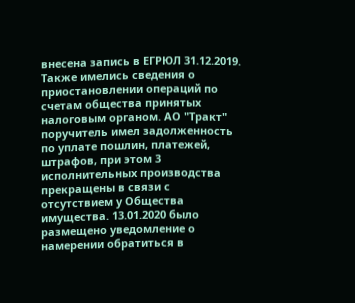внесена запись в ЕГРЮЛ 31.12.2019. Также имелись сведения о приостановлении операций по счетам общества принятых налоговым органом. АО "Тракт" поручитель имел задолженность по уплате пошлин, платежей, штрафов, при этом 3 исполнительных производства прекращены в связи с отсутствием у Общества имущества. 13.01.2020 было размещено уведомление о намерении обратиться в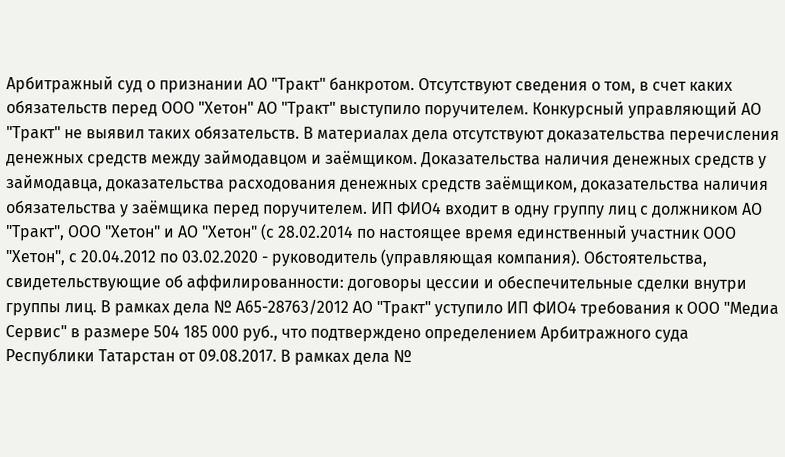Арбитражный суд о признании АО "Тракт" банкротом. Отсутствуют сведения о том, в счет каких обязательств перед ООО "Хетон" АО "Тракт" выступило поручителем. Конкурсный управляющий АО "Тракт" не выявил таких обязательств. В материалах дела отсутствуют доказательства перечисления денежных средств между займодавцом и заёмщиком. Доказательства наличия денежных средств у займодавца, доказательства расходования денежных средств заёмщиком, доказательства наличия обязательства у заёмщика перед поручителем. ИП ФИО4 входит в одну группу лиц с должником АО "Тракт", ООО "Хетон" и АО "Хетон" (с 28.02.2014 по настоящее время единственный участник ООО "Хетон", с 20.04.2012 по 03.02.2020 - руководитель (управляющая компания). Обстоятельства, свидетельствующие об аффилированности: договоры цессии и обеспечительные сделки внутри группы лиц. В рамках дела № А65-28763/2012 АО "Тракт" уступило ИП ФИО4 требования к ООО "Медиа Сервис" в размере 504 185 000 руб., что подтверждено определением Арбитражного суда Республики Татарстан от 09.08.2017. В рамках дела №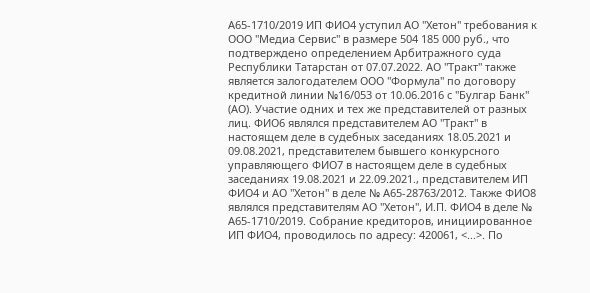А65-1710/2019 ИП ФИО4 уступил АО "Хетон" требования к ООО "Медиа Сервис" в размере 504 185 000 руб., что подтверждено определением Арбитражного суда Республики Татарстан от 07.07.2022. АО "Тракт" также является залогодателем ООО "Формула" по договору кредитной линии №16/053 от 10.06.2016 с "Булгар Банк" (АО). Участие одних и тех же представителей от разных лиц. ФИО6 являлся представителем АО "Тракт" в настоящем деле в судебных заседаниях 18.05.2021 и 09.08.2021, представителем бывшего конкурсного управляющего ФИО7 в настоящем деле в судебных заседаниях 19.08.2021 и 22.09.2021., представителем ИП ФИО4 и АО "Хетон" в деле № А65-28763/2012. Также ФИО8 являлся представителям АО "Хетон", И.П. ФИО4 в деле № А65-1710/2019. Собрание кредиторов, инициированное ИП ФИО4, проводилось по адресу: 420061, <...>. По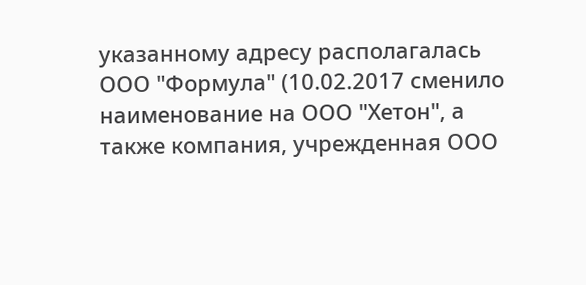указанному адресу располагалась ООО "Формула" (10.02.2017 сменило наименование на ООО "Хетон", а также компания, учрежденная ООО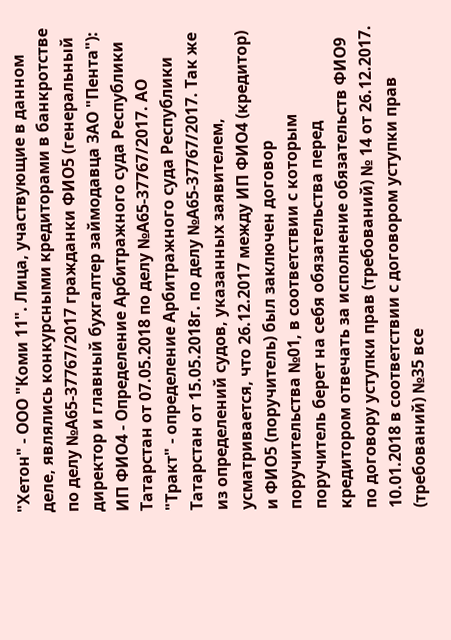"Хетон" - ООО "Коми 11". Лица, участвующие в данном деле, являлись конкурсными кредиторами в банкротстве по делу №А65-37767/2017 гражданки ФИО5 (генеральный директор и главный бухгалтер займодавца ЗАО "Пента"): ИП ФИО4 - Определение Арбитражного суда Республики Татарстан от 07.05.2018 по делу №А65-37767/2017. АО "Тракт" - определение Арбитражного суда Республики Татарстан от 15.05.2018г. по делу №А65-37767/2017. Так же из определений судов, указанных заявителем, усматривается, что 26.12.2017 между ИП ФИО4 (кредитор) и ФИО5 (поручитель) был заключен договор поручительства №01, в соответствии с которым поручитель берет на себя обязательства перед кредитором отвечать за исполнение обязательств ФИО9 по договору уступки прав (требований) № 14 от 26.12.2017. 10.01.2018 в соответствии с договором уступки прав (требований) №35 все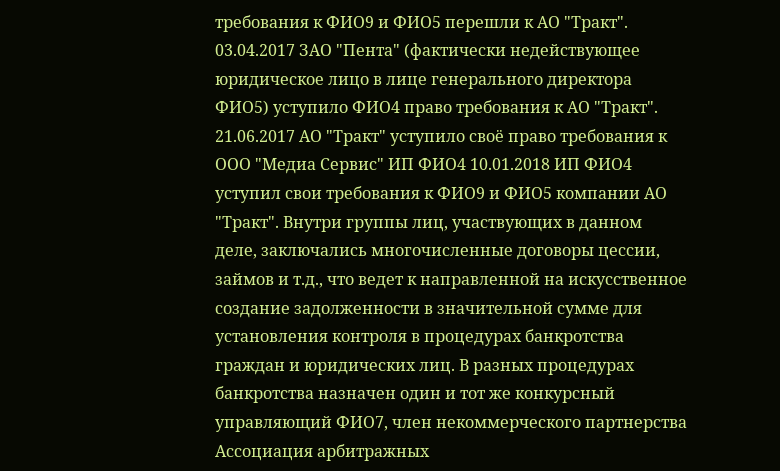требования к ФИО9 и ФИО5 перешли к АО "Тракт". 03.04.2017 ЗАО "Пента" (фактически недействующее юридическое лицо в лице генерального директора ФИО5) уступило ФИО4 право требования к АО "Тракт". 21.06.2017 АО "Тракт" уступило своё право требования к ООО "Медиа Сервис" ИП ФИО4 10.01.2018 ИП ФИО4 уступил свои требования к ФИО9 и ФИО5 компании АО "Тракт". Внутри группы лиц, участвующих в данном деле, заключались многочисленные договоры цессии, займов и т.д., что ведет к направленной на искусственное создание задолженности в значительной сумме для установления контроля в процедурах банкротства граждан и юридических лиц. В разных процедурах банкротства назначен один и тот же конкурсный управляющий ФИО7, член некоммерческого партнерства Ассоциация арбитражных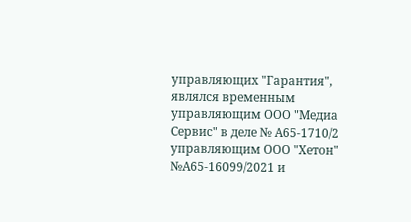управляющих "Гарантия", являлся временным управляющим ООО "Медиа Сервис" в деле № А65-1710/2 управляющим ООО "Хетон" №А65-16099/2021 и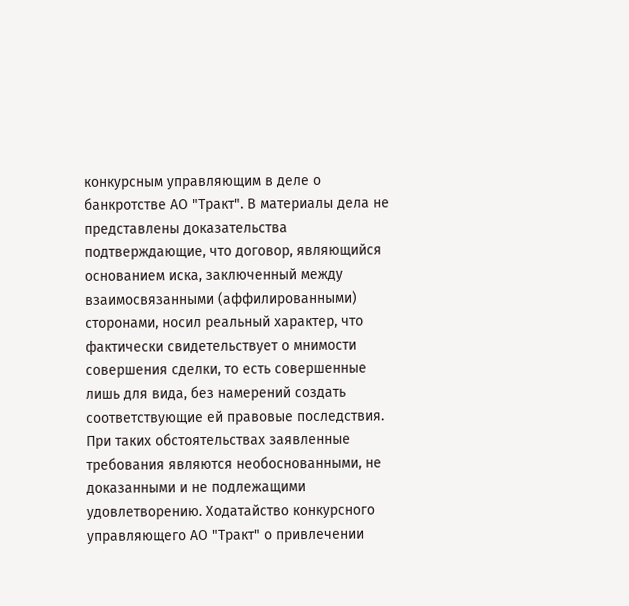конкурсным управляющим в деле о банкротстве АО "Тракт". В материалы дела не представлены доказательства подтверждающие, что договор, являющийся основанием иска, заключенный между взаимосвязанными (аффилированными) сторонами, носил реальный характер, что фактически свидетельствует о мнимости совершения сделки, то есть совершенные лишь для вида, без намерений создать соответствующие ей правовые последствия. При таких обстоятельствах заявленные требования являются необоснованными, не доказанными и не подлежащими удовлетворению. Ходатайство конкурсного управляющего АО "Тракт" о привлечении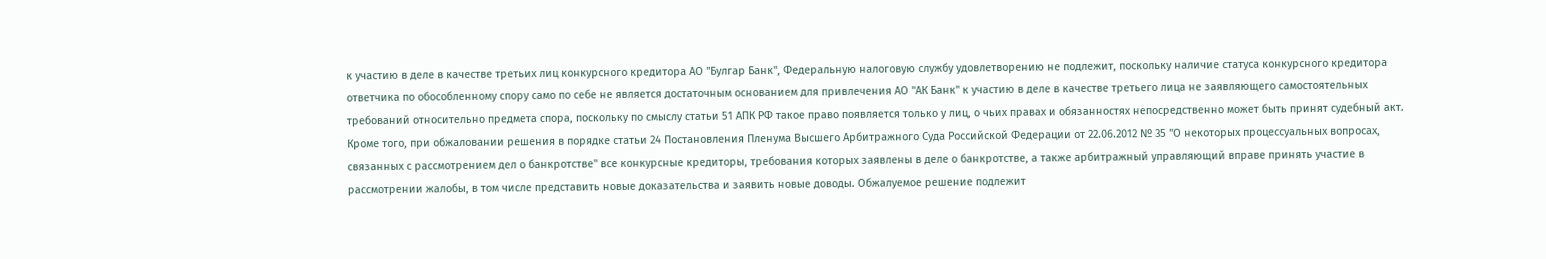к участию в деле в качестве третьих лиц конкурсного кредитора АО "Булгар Банк", Федеральную налоговую службу удовлетворению не подлежит, поскольку наличие статуса конкурсного кредитора ответчика по обособленному спору само по себе не является достаточным основанием для привлечения АО "АК Банк" к участию в деле в качестве третьего лица не заявляющего самостоятельных требований относительно предмета спора, поскольку по смыслу статьи 51 АПК РФ такое право появляется только у лиц, о чьих правах и обязанностях непосредственно может быть принят судебный акт. Кроме того, при обжаловании решения в порядке статьи 24 Постановления Пленума Высшего Арбитражного Суда Российской Федерации от 22.06.2012 № 35 "О некоторых процессуальных вопросах, связанных с рассмотрением дел о банкротстве" все конкурсные кредиторы, требования которых заявлены в деле о банкротстве, а также арбитражный управляющий вправе принять участие в рассмотрении жалобы, в том числе представить новые доказательства и заявить новые доводы. Обжалуемое решение подлежит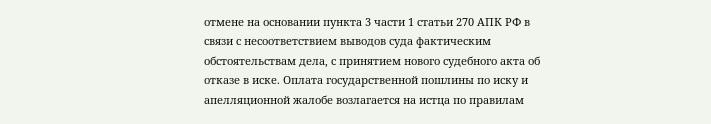отмене на основании пункта 3 части 1 статьи 270 АПК РФ в связи с несоответствием выводов суда фактическим обстоятельствам дела, с принятием нового судебного акта об отказе в иске. Оплата государственной пошлины по иску и апелляционной жалобе возлагается на истца по правилам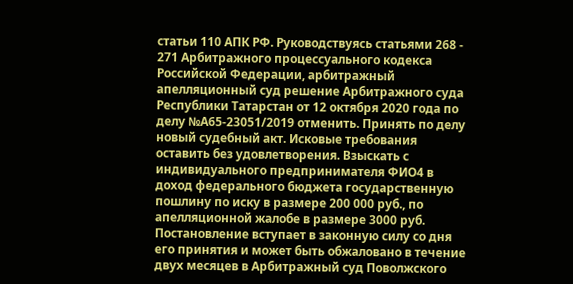статьи 110 АПК РФ. Руководствуясь статьями 268 - 271 Арбитражного процессуального кодекса Российской Федерации, арбитражный апелляционный суд решение Арбитражного суда Республики Татарстан от 12 октября 2020 года по делу №А65-23051/2019 отменить. Принять по делу новый судебный акт. Исковые требования оставить без удовлетворения. Взыскать с индивидуального предпринимателя ФИО4 в доход федерального бюджета государственную пошлину по иску в размере 200 000 руб., по апелляционной жалобе в размере 3000 руб. Постановление вступает в законную силу со дня его принятия и может быть обжаловано в течение двух месяцев в Арбитражный суд Поволжского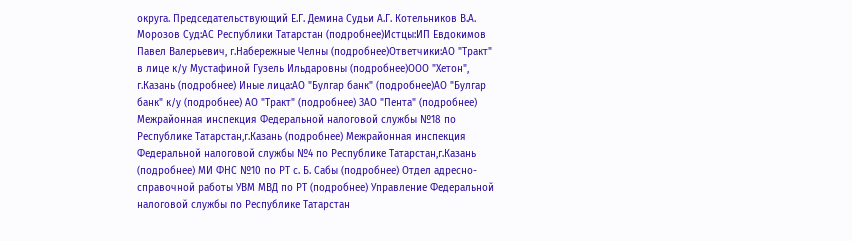округа. Председательствующий Е.Г. Демина Судьи А.Г. Котельников В.А. Морозов Суд:АС Республики Татарстан (подробнее)Истцы:ИП Евдокимов Павел Валерьевич, г.Набережные Челны (подробнее)Ответчики:АО "Тракт" в лице к/у Мустафиной Гузель Ильдаровны (подробнее)ООО "Хетон", г.Казань (подробнее) Иные лица:АО "Булгар банк" (подробнее)АО "Булгар банк" к/у (подробнее) АО "Тракт" (подробнее) ЗАО "Пента" (подробнее) Межрайонная инспекция Федеральной налоговой службы №18 по Республике Татарстан,г.Казань (подробнее) Межрайонная инспекция Федеральной налоговой службы №4 по Республике Татарстан,г.Казань (подробнее) МИ ФНС №10 по РТ с. Б. Сабы (подробнее) Отдел адресно-справочной работы УВМ МВД по РТ (подробнее) Управление Федеральной налоговой службы по Республике Татарстан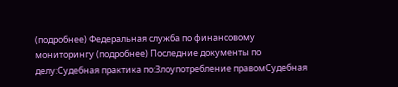(подробнее) Федеральная служба по финансовому мониторингу (подробнее) Последние документы по делу:Судебная практика по:Злоупотребление правомСудебная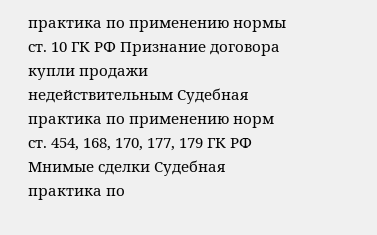практика по применению нормы ст. 10 ГК РФ Признание договора купли продажи недействительным Судебная практика по применению норм ст. 454, 168, 170, 177, 179 ГК РФ
Мнимые сделки Судебная практика по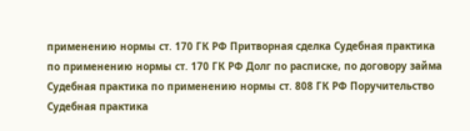применению нормы ст. 170 ГК РФ Притворная сделка Судебная практика по применению нормы ст. 170 ГК РФ Долг по расписке, по договору займа Судебная практика по применению нормы ст. 808 ГК РФ Поручительство Судебная практика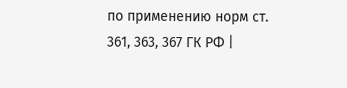по применению норм ст. 361, 363, 367 ГК РФ |